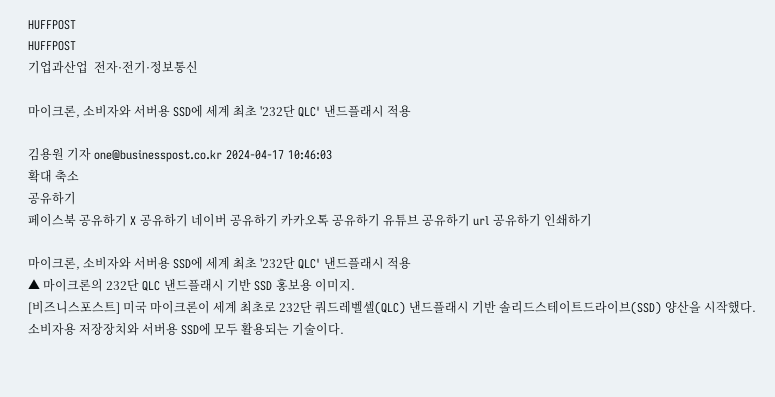HUFFPOST
HUFFPOST
기업과산업  전자·전기·정보통신

마이크론, 소비자와 서버용 SSD에 세계 최초 '232단 QLC' 낸드플래시 적용

김용원 기자 one@businesspost.co.kr 2024-04-17 10:46:03
확대 축소
공유하기
페이스북 공유하기 X 공유하기 네이버 공유하기 카카오톡 공유하기 유튜브 공유하기 url 공유하기 인쇄하기

마이크론, 소비자와 서버용 SSD에 세계 최초 '232단 QLC' 낸드플래시 적용
▲ 마이크론의 232단 QLC 낸드플래시 기반 SSD 홍보용 이미지.
[비즈니스포스트] 미국 마이크론이 세계 최초로 232단 쿼드레벨셀(QLC) 낸드플래시 기반 솔리드스테이트드라이브(SSD) 양산을 시작했다. 소비자용 저장장치와 서버용 SSD에 모두 활용되는 기술이다.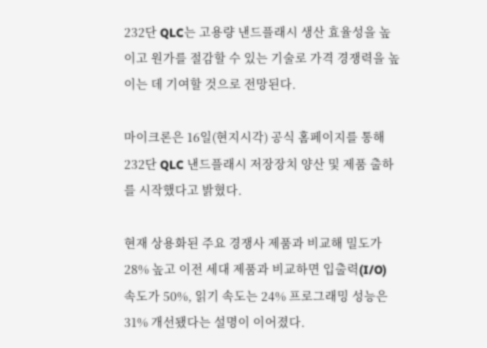232단 QLC는 고용량 낸드플래시 생산 효율성을 높이고 원가를 절감할 수 있는 기술로 가격 경쟁력을 높이는 데 기여할 것으로 전망된다.

마이크론은 16일(현지시각) 공식 홈페이지를 통해 232단 QLC 낸드플래시 저장장치 양산 및 제품 출하를 시작했다고 밝혔다.

현재 상용화된 주요 경쟁사 제품과 비교해 밀도가 28% 높고 이전 세대 제품과 비교하면 입출력(I/O) 속도가 50%, 읽기 속도는 24% 프로그래밍 성능은 31% 개선됐다는 설명이 이어졌다.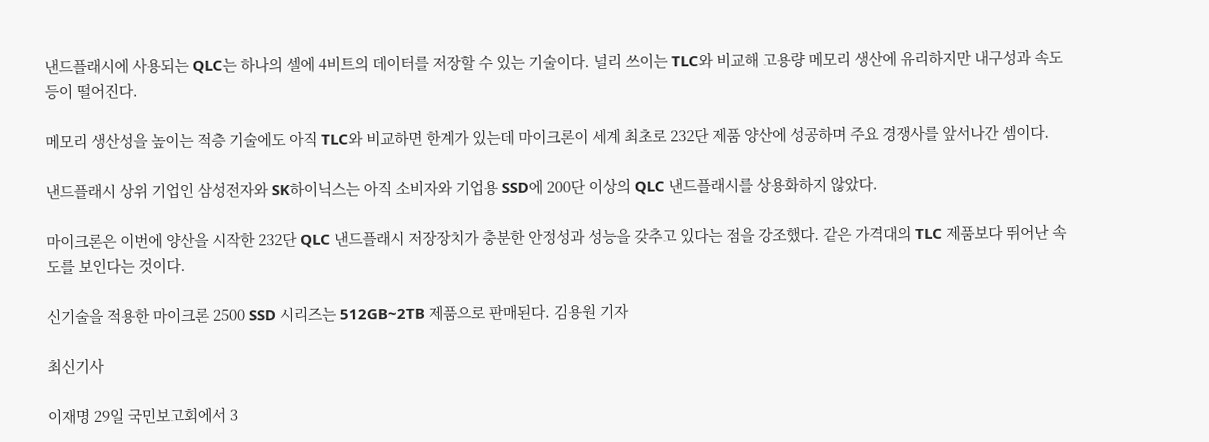낸드플래시에 사용되는 QLC는 하나의 셀에 4비트의 데이터를 저장할 수 있는 기술이다. 널리 쓰이는 TLC와 비교해 고용량 메모리 생산에 유리하지만 내구성과 속도 등이 떨어진다.

메모리 생산성을 높이는 적층 기술에도 아직 TLC와 비교하면 한계가 있는데 마이크론이 세계 최초로 232단 제품 양산에 성공하며 주요 경쟁사를 앞서나간 셈이다.

낸드플래시 상위 기업인 삼성전자와 SK하이닉스는 아직 소비자와 기업용 SSD에 200단 이상의 QLC 낸드플래시를 상용화하지 않았다.

마이크론은 이번에 양산을 시작한 232단 QLC 낸드플래시 저장장치가 충분한 안정성과 성능을 갖추고 있다는 점을 강조했다. 같은 가격대의 TLC 제품보다 뛰어난 속도를 보인다는 것이다.

신기술을 적용한 마이크론 2500 SSD 시리즈는 512GB~2TB 제품으로 판매된다. 김용원 기자

최신기사

이재명 29일 국민보고회에서 3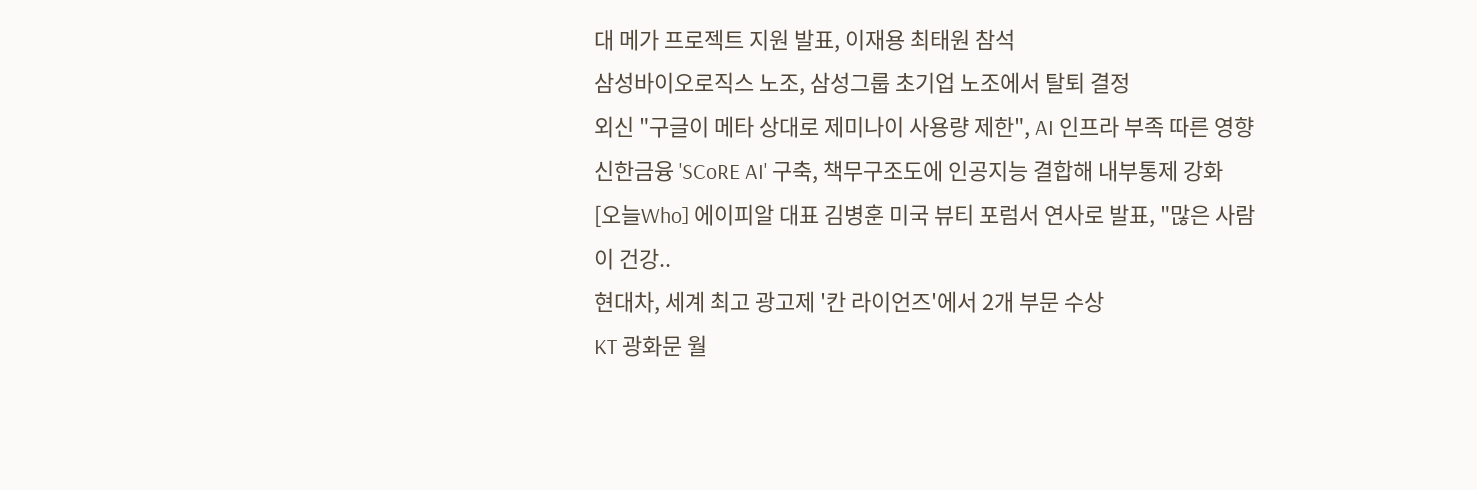대 메가 프로젝트 지원 발표, 이재용 최태원 참석
삼성바이오로직스 노조, 삼성그룹 초기업 노조에서 탈퇴 결정
외신 "구글이 메타 상대로 제미나이 사용량 제한", AI 인프라 부족 따른 영향
신한금융 'SCoRE AI' 구축, 책무구조도에 인공지능 결합해 내부통제 강화
[오늘Who] 에이피알 대표 김병훈 미국 뷰티 포럼서 연사로 발표, "많은 사람이 건강..
현대차, 세계 최고 광고제 '칸 라이언즈'에서 2개 부문 수상
KT 광화문 월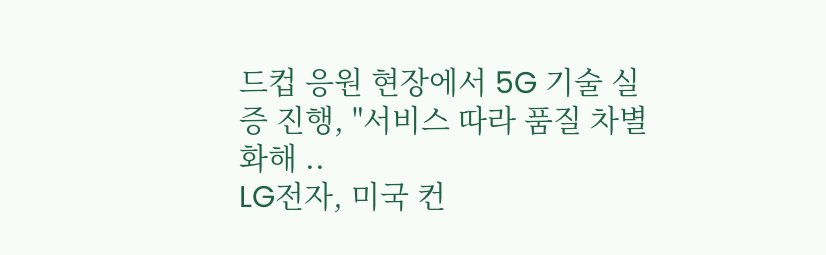드컵 응원 현장에서 5G 기술 실증 진행, "서비스 따라 품질 차별화해 ..
LG전자, 미국 컨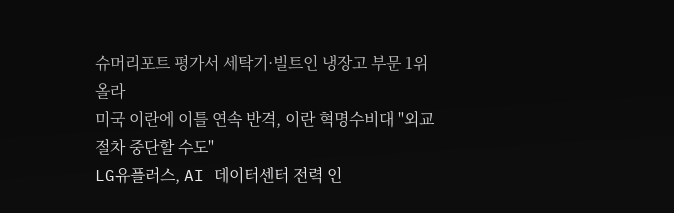슈머리포트 평가서 세탁기·빌트인 냉장고 부문 1위 올라
미국 이란에 이틀 연속 반격, 이란 혁명수비대 "외교 절차 중단할 수도"
LG유플러스, AI 데이터센터 전력 인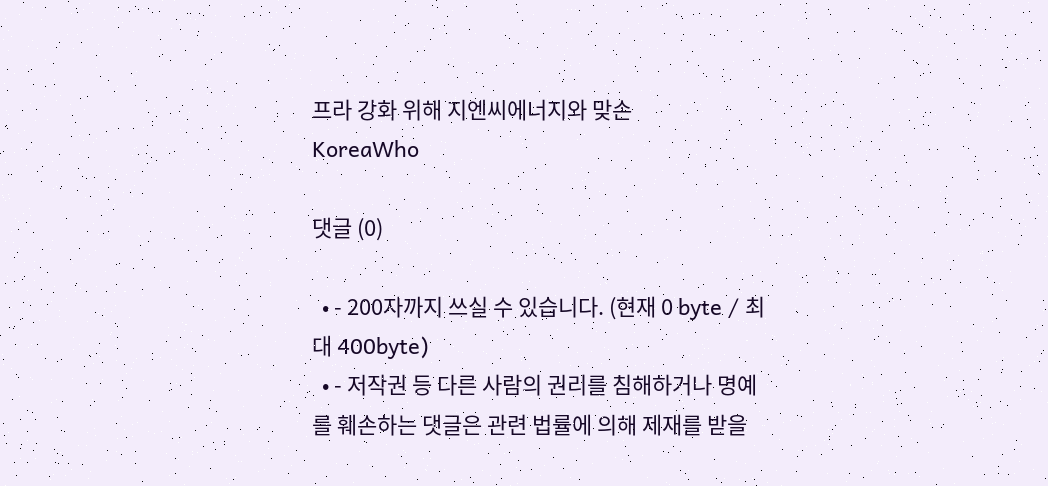프라 강화 위해 지엔씨에너지와 맞손
KoreaWho

댓글 (0)

  • - 200자까지 쓰실 수 있습니다. (현재 0 byte / 최대 400byte)
  • - 저작권 등 다른 사람의 권리를 침해하거나 명예를 훼손하는 댓글은 관련 법률에 의해 제재를 받을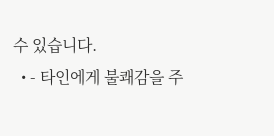수 있습니다.
  • - 타인에게 불쾌감을 주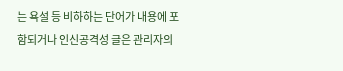는 욕설 등 비하하는 단어가 내용에 포함되거나 인신공격성 글은 관리자의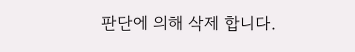판단에 의해 삭제 합니다.